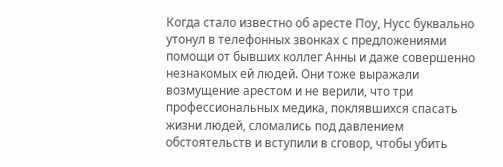Когда стало известно об аресте Поу, Нусс буквально утонул в телефонных звонках с предложениями помощи от бывших коллег Анны и даже совершенно незнакомых ей людей. Они тоже выражали возмущение арестом и не верили, что три профессиональных медика, поклявшихся спасать жизни людей, сломались под давлением обстоятельств и вступили в сговор, чтобы убить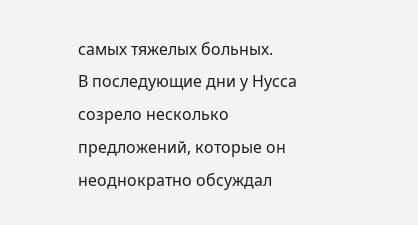самых тяжелых больных.
В последующие дни у Нусса созрело несколько предложений, которые он неоднократно обсуждал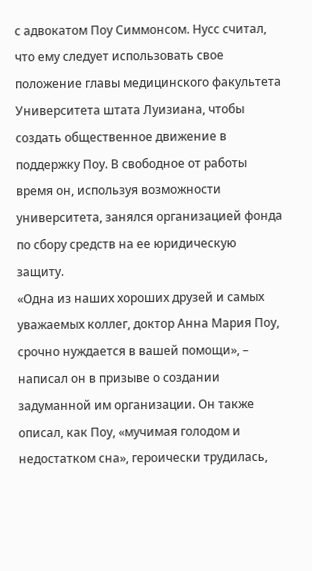с адвокатом Поу Симмонсом. Нусс считал, что ему следует использовать свое положение главы медицинского факультета Университета штата Луизиана, чтобы создать общественное движение в поддержку Поу. В свободное от работы время он, используя возможности университета, занялся организацией фонда по сбору средств на ее юридическую защиту.
«Одна из наших хороших друзей и самых уважаемых коллег, доктор Анна Мария Поу, срочно нуждается в вашей помощи», – написал он в призыве о создании задуманной им организации. Он также описал, как Поу, «мучимая голодом и недостатком сна», героически трудилась,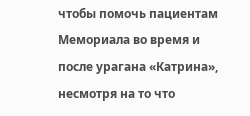чтобы помочь пациентам Мемориала во время и после урагана «Катрина», несмотря на то что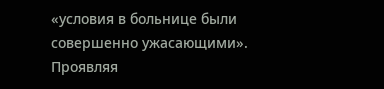«условия в больнице были совершенно ужасающими».
Проявляя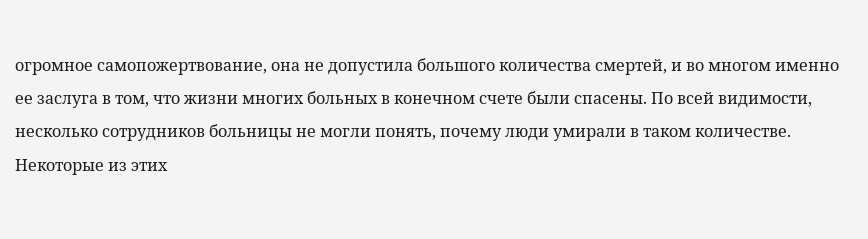огромное самопожертвование, она не допустила большого количества смертей, и во многом именно ее заслуга в том, что жизни многих больных в конечном счете были спасены. По всей видимости, несколько сотрудников больницы не могли понять, почему люди умирали в таком количестве. Некоторые из этих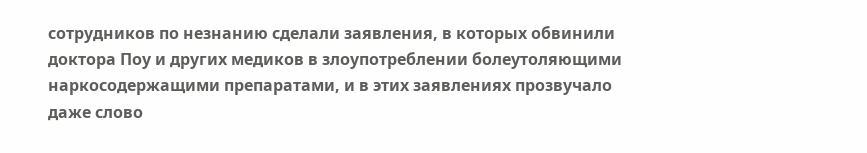сотрудников по незнанию сделали заявления, в которых обвинили доктора Поу и других медиков в злоупотреблении болеутоляющими наркосодержащими препаратами, и в этих заявлениях прозвучало даже слово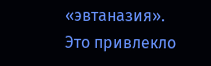«эвтаназия». Это привлекло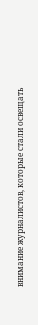внимание журналистов, которые стали освещать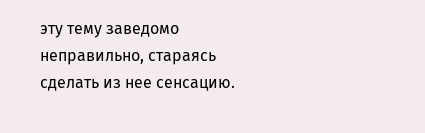эту тему заведомо неправильно, стараясь сделать из нее сенсацию.